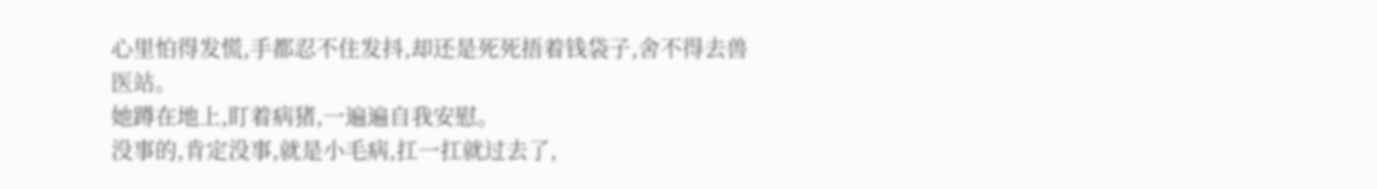心里怕得发慌,手都忍不住发抖,却还是死死捂着钱袋子,舍不得去兽医站。
她蹲在地上,盯着病猪,一遍遍自我安慰。
没事的,肯定没事,就是小毛病,扛一扛就过去了,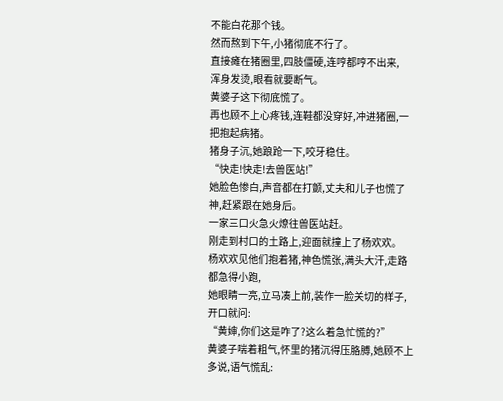不能白花那个钱。
然而熬到下午,小猪彻底不行了。
直接瘫在猪圈里,四肢僵硬,连哼都哼不出来,
浑身发烫,眼看就要断气。
黄婆子这下彻底慌了。
再也顾不上心疼钱,连鞋都没穿好,冲进猪圈,一把抱起病猪。
猪身子沉,她踉跄一下,咬牙稳住。
“快走!快走!去兽医站!”
她脸色惨白,声音都在打颤,丈夫和儿子也慌了神,赶紧跟在她身后。
一家三口火急火燎往兽医站赶。
刚走到村口的土路上,迎面就撞上了杨欢欢。
杨欢欢见他们抱着猪,神色慌张,满头大汗,走路都急得小跑,
她眼睛一亮,立马凑上前,装作一脸关切的样子,开口就问:
“黄婶,你们这是咋了?这么着急忙慌的?”
黄婆子喘着粗气,怀里的猪沉得压胳膊,她顾不上多说,语气慌乱: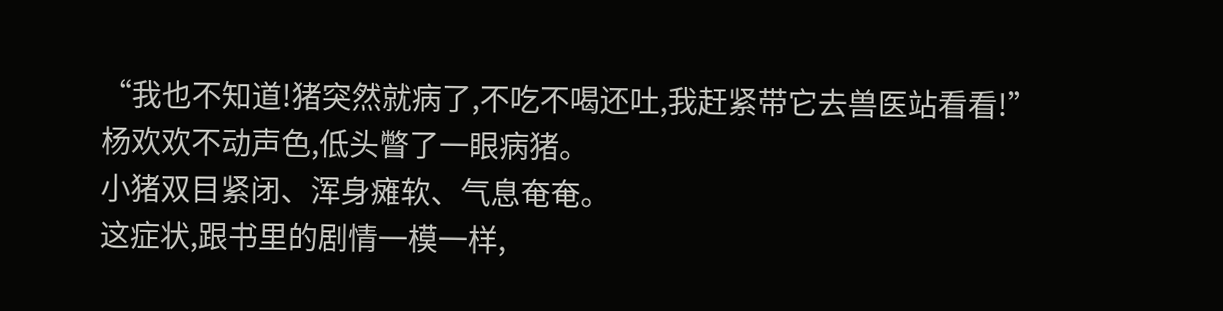“我也不知道!猪突然就病了,不吃不喝还吐,我赶紧带它去兽医站看看!”
杨欢欢不动声色,低头瞥了一眼病猪。
小猪双目紧闭、浑身瘫软、气息奄奄。
这症状,跟书里的剧情一模一样,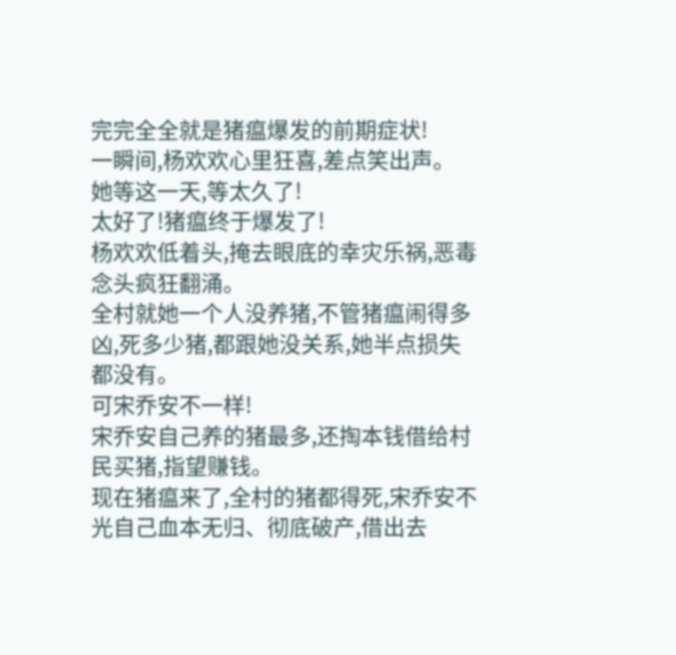完完全全就是猪瘟爆发的前期症状!
一瞬间,杨欢欢心里狂喜,差点笑出声。
她等这一天,等太久了!
太好了!猪瘟终于爆发了!
杨欢欢低着头,掩去眼底的幸灾乐祸,恶毒念头疯狂翻涌。
全村就她一个人没养猪,不管猪瘟闹得多凶,死多少猪,都跟她没关系,她半点损失都没有。
可宋乔安不一样!
宋乔安自己养的猪最多,还掏本钱借给村民买猪,指望赚钱。
现在猪瘟来了,全村的猪都得死,宋乔安不光自己血本无归、彻底破产,借出去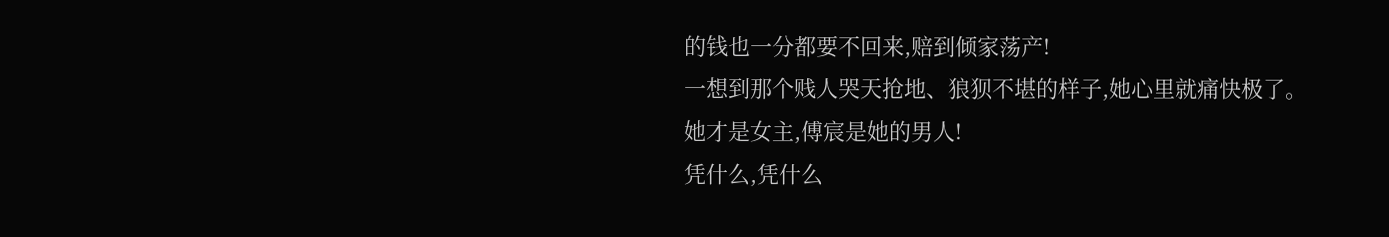的钱也一分都要不回来,赔到倾家荡产!
一想到那个贱人哭天抢地、狼狈不堪的样子,她心里就痛快极了。
她才是女主,傅宸是她的男人!
凭什么,凭什么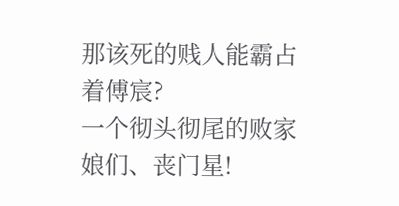那该死的贱人能霸占着傅宸?
一个彻头彻尾的败家娘们、丧门星!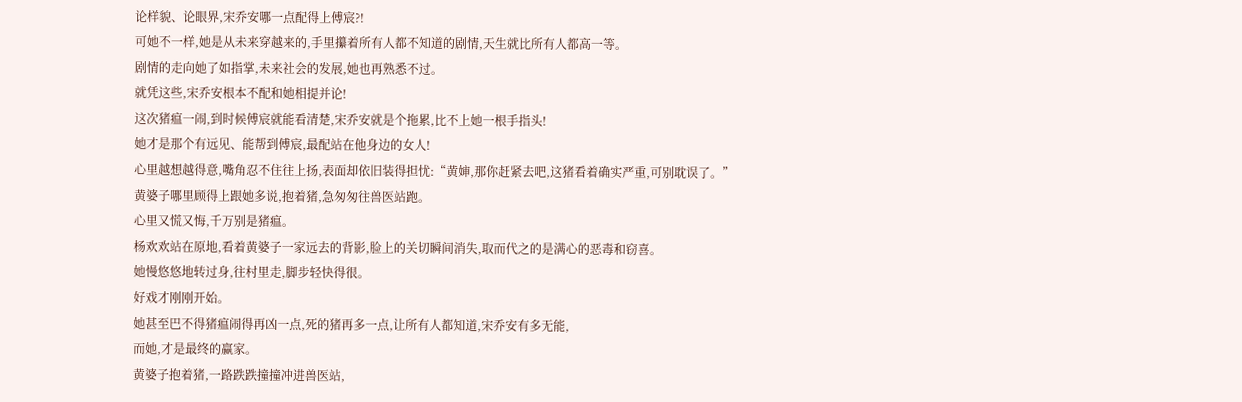论样貌、论眼界,宋乔安哪一点配得上傅宸?!
可她不一样,她是从未来穿越来的,手里攥着所有人都不知道的剧情,天生就比所有人都高一等。
剧情的走向她了如指掌,未来社会的发展,她也再熟悉不过。
就凭这些,宋乔安根本不配和她相提并论!
这次猪瘟一闹,到时候傅宸就能看清楚,宋乔安就是个拖累,比不上她一根手指头!
她才是那个有远见、能帮到傅宸,最配站在他身边的女人!
心里越想越得意,嘴角忍不住往上扬,表面却依旧装得担忧:“黄婶,那你赶紧去吧,这猪看着确实严重,可别耽误了。”
黄婆子哪里顾得上跟她多说,抱着猪,急匆匆往兽医站跑。
心里又慌又悔,千万别是猪瘟。
杨欢欢站在原地,看着黄婆子一家远去的背影,脸上的关切瞬间消失,取而代之的是满心的恶毒和窃喜。
她慢悠悠地转过身,往村里走,脚步轻快得很。
好戏才刚刚开始。
她甚至巴不得猪瘟闹得再凶一点,死的猪再多一点,让所有人都知道,宋乔安有多无能,
而她,才是最终的赢家。
黄婆子抱着猪,一路跌跌撞撞冲进兽医站,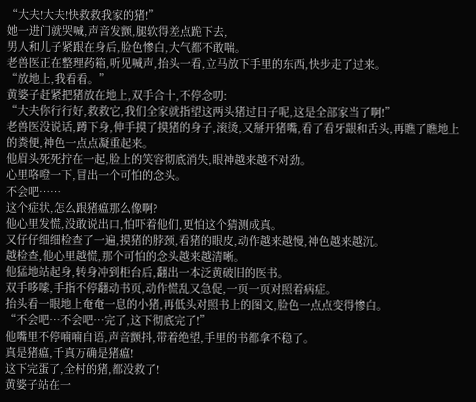“大夫!大夫!快救救我家的猪!”
她一进门就哭喊,声音发颤,腿软得差点跪下去,
男人和儿子紧跟在身后,脸色惨白,大气都不敢喘。
老兽医正在整理药箱,听见喊声,抬头一看,立马放下手里的东西,快步走了过来。
“放地上,我看看。”
黄婆子赶紧把猪放在地上,双手合十,不停念叨:
“大夫你行行好,救救它,我们全家就指望这两头猪过日子呢,这是全部家当了啊!”
老兽医没说话,蹲下身,伸手摸了摸猪的身子,滚烫,又掰开猪嘴,看了看牙龈和舌头,再瞧了瞧地上的粪便,神色一点点凝重起来。
他眉头死死拧在一起,脸上的笑容彻底消失,眼神越来越不对劲。
心里咯噔一下,冒出一个可怕的念头。
不会吧……
这个症状,怎么跟猪瘟那么像啊?
他心里发慌,没敢说出口,怕吓着他们,更怕这个猜测成真。
又仔仔细细检查了一遍,摸猪的脖颈,看猪的眼皮,动作越来越慢,神色越来越沉。
越检查,他心里越慌,那个可怕的念头越来越清晰。
他猛地站起身,转身冲到柜台后,翻出一本泛黄破旧的医书。
双手哆嗦,手指不停翻动书页,动作慌乱又急促,一页一页对照着病症。
抬头看一眼地上奄奄一息的小猪,再低头对照书上的图文,脸色一点点变得惨白。
“不会吧…不会吧…完了,这下彻底完了!”
他嘴里不停喃喃自语,声音颤抖,带着绝望,手里的书都拿不稳了。
真是猪瘟,千真万确是猪瘟!
这下完蛋了,全村的猪,都没救了!
黄婆子站在一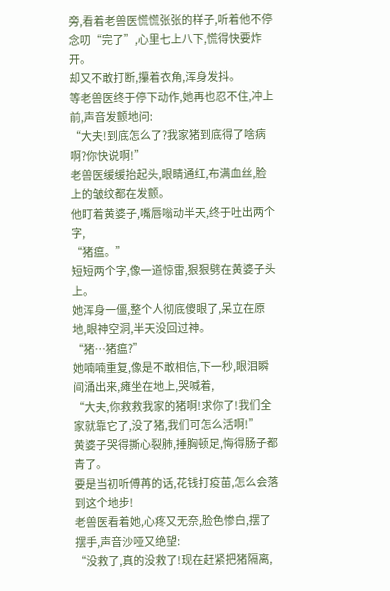旁,看着老兽医慌慌张张的样子,听着他不停念叨“完了”,心里七上八下,慌得快要炸开。
却又不敢打断,攥着衣角,浑身发抖。
等老兽医终于停下动作,她再也忍不住,冲上前,声音发颤地问:
“大夫!到底怎么了?我家猪到底得了啥病啊?你快说啊!”
老兽医缓缓抬起头,眼睛通红,布满血丝,脸上的皱纹都在发颤。
他盯着黄婆子,嘴唇嗡动半天,终于吐出两个字,
“猪瘟。”
短短两个字,像一道惊雷,狠狠劈在黄婆子头上。
她浑身一僵,整个人彻底傻眼了,呆立在原地,眼神空洞,半天没回过神。
“猪…猪瘟?”
她喃喃重复,像是不敢相信,下一秒,眼泪瞬间涌出来,瘫坐在地上,哭喊着,
“大夫,你救救我家的猪啊!求你了!我们全家就靠它了,没了猪,我们可怎么活啊!”
黄婆子哭得撕心裂肺,捶胸顿足,悔得肠子都青了。
要是当初听傅苒的话,花钱打疫苗,怎么会落到这个地步!
老兽医看着她,心疼又无奈,脸色惨白,摆了摆手,声音沙哑又绝望:
“没救了,真的没救了!现在赶紧把猪隔离,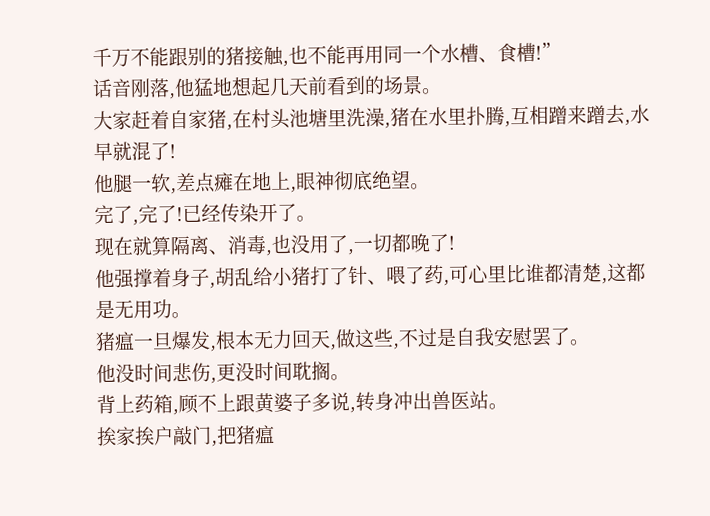千万不能跟别的猪接触,也不能再用同一个水槽、食槽!”
话音刚落,他猛地想起几天前看到的场景。
大家赶着自家猪,在村头池塘里洗澡,猪在水里扑腾,互相蹭来蹭去,水早就混了!
他腿一软,差点瘫在地上,眼神彻底绝望。
完了,完了!已经传染开了。
现在就算隔离、消毒,也没用了,一切都晚了!
他强撑着身子,胡乱给小猪打了针、喂了药,可心里比谁都清楚,这都是无用功。
猪瘟一旦爆发,根本无力回天,做这些,不过是自我安慰罢了。
他没时间悲伤,更没时间耽搁。
背上药箱,顾不上跟黄婆子多说,转身冲出兽医站。
挨家挨户敲门,把猪瘟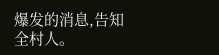爆发的消息,告知全村人。